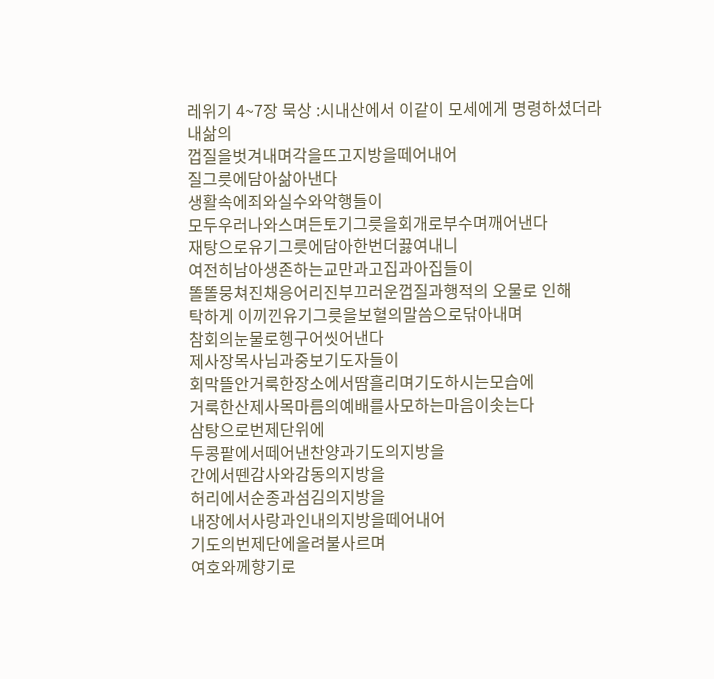레위기 4~7장 묵상 :시내산에서 이같이 모세에게 명령하셨더라
내삶의
껍질을벗겨내며각을뜨고지방을떼어내어
질그릇에담아삶아낸다
생활속에죄와실수와악행들이
모두우러나와스며든토기그릇을회개로부수며깨어낸다
재탕으로유기그릇에담아한번더끓여내니
여전히남아생존하는교만과고집과아집들이
똘똘뭉쳐진채응어리진부끄러운껍질과행적의 오물로 인해
탁하게 이끼낀유기그릇을보혈의말씀으로닦아내며
참회의눈물로헹구어씻어낸다
제사장목사님과중보기도자들이
회막뜰안거룩한장소에서땀흘리며기도하시는모습에
거룩한산제사목마름의예배를사모하는마음이솟는다
삼탕으로번제단위에
두콩팥에서떼어낸찬양과기도의지방을
간에서뗀감사와감동의지방을
허리에서순종과섬김의지방을
내장에서사랑과인내의지방을떼어내어
기도의번제단에올려불사르며
여호와께향기로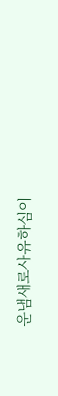운냄새로사유하심이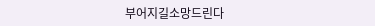부어지길소망드린다